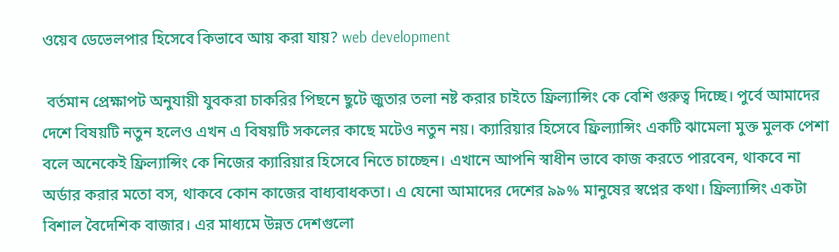ওয়েব ডেভেলপার হিসেবে কিভাবে আয় করা যায়? web development

 বর্তমান প্রেক্ষাপট অনুযায়ী যুবকরা চাকরির পিছনে ছুটে জুতার তলা নষ্ট করার চাইতে ফ্রিল্যান্সিং কে বেশি গুরুত্ব দিচ্ছে। পুর্বে আমাদের দেশে বিষয়টি নতুন হলেও এখন এ বিষয়টি সকলের কাছে মটেও নতুন নয়। ক্যারিয়ার হিসেবে ফ্রিল্যান্সিং একটি ঝামেলা মুক্ত মুলক পেশা বলে অনেকেই ফ্রিল্যান্সিং কে নিজের ক্যারিয়ার হিসেবে নিতে চাচ্ছেন। এখানে আপনি স্বাধীন ভাবে কাজ করতে পারবেন, থাকবে না অর্ডার করার মতো বস, থাকবে কোন কাজের বাধ্যবাধকতা। এ যেনো আমাদের দেশের ৯৯% মানুষের স্বপ্নের কথা। ফ্রিল্যান্সিং একটা বিশাল বৈদেশিক বাজার। এর মাধ্যমে উন্নত দেশগুলো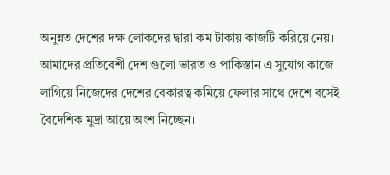অনুন্নত দেশের দক্ষ লোকদের দ্বারা কম টাকায় কাজটি করিয়ে নেয়। আমাদের প্রতিবেশী দেশ গুলো ভারত ও পাকিস্তান এ সুযোগ কাজে লাগিয়ে নিজেদের দেশের বেকারত্ব কমিয়ে ফেলার সাথে দেশে বসেই বৈদেশিক মুদ্রা আয়ে অংশ নিচ্ছেন।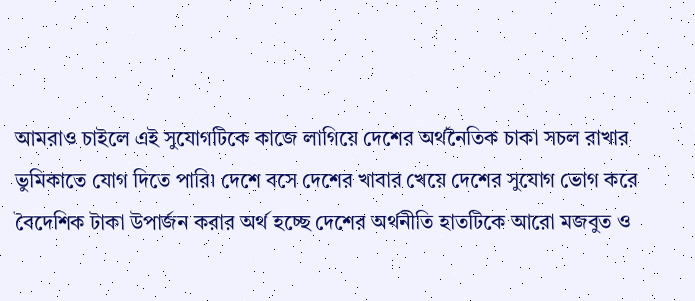আমরাও চাইলে এই সুযোগটিকে কাজে লাগিয়ে দেশের অর্থনৈতিক চাকা সচল রাখার ভুমিকাতে যোগ দিতে পারি৷ দেশে বসে দেশের খাবার খেয়ে দেশের সুযোগ ভোগ করে বৈদেশিক টাকা উপার্জন করার অর্থ হচ্ছে দেশের অর্থনীতি হাতটিকে আরো মজবুত ও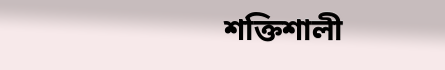শক্তিশালী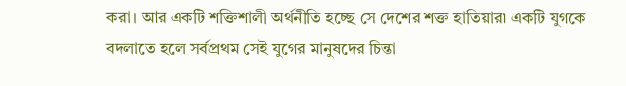করা। আর একটি শক্তিশালী অর্থনীতি হচ্ছে সে দেশের শক্ত হাতিয়ার৷ একটি যুগকে বদলাতে হলে সর্বপ্রথম সেই যুগের মানুষদের চিন্তা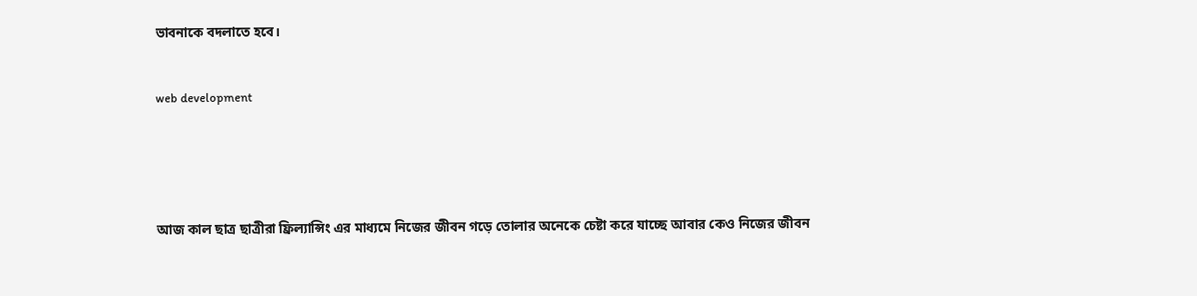ভাবনাকে বদলাতে হবে।


web development





আজ কাল ছাত্র ছাত্রীরা ফ্রিল্যান্সিং এর মাধ্যমে নিজের জীবন গড়ে তোলার অনেকে চেষ্টা করে যাচ্ছে আবার কেও নিজের জীবন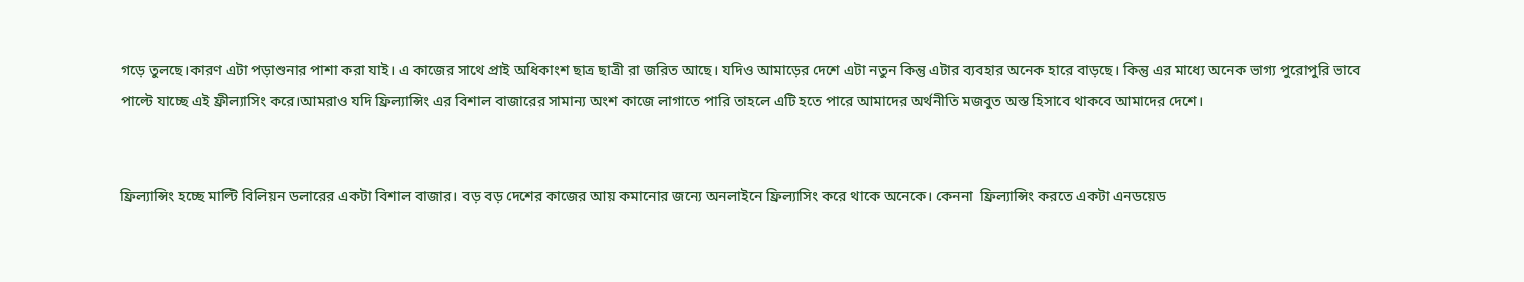গড়ে তুলছে।কারণ এটা পড়াশুনার পাশা করা যাই। এ কাজের সাথে প্রাই অধিকাংশ ছাত্র ছাত্রী রা জরিত আছে। যদিও আমাড়ের দেশে এটা নতুন কিন্তু এটার ব্যবহার অনেক হারে বাড়ছে। কিন্তু এর মাধ্যে অনেক ভাগ্য পুরোপুরি ভাবে পাল্টে যাচ্ছে এই ফ্রীল্যাসিং করে।আমরাও যদি ফ্রিল্যান্সিং এর বিশাল বাজারের সামান্য অংশ কাজে লাগাতে পারি তাহলে এটি হতে পারে আমাদের অর্থনীতি মজবুত অস্ত হিসাবে থাকবে আমাদের দেশে।


ফ্রিল্যান্সিং হচ্ছে মাল্টি বিলিয়ন ডলারের একটা বিশাল বাজার। বড় বড় দেশের কাজের আয় কমানোর জন্যে অনলাইনে ফ্রিল্যাসিং করে থাকে অনেকে। কেননা  ফ্রিল্যান্সিং করতে একটা এনডয়েড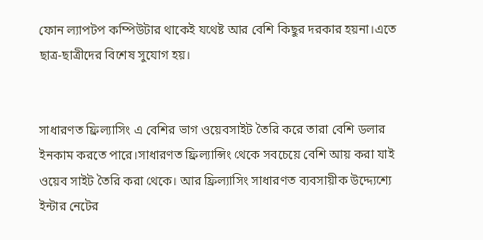ফোন ল্যাপটপ কম্পিউটার থাকেই যথেষ্ট আর বেশি কিছুর দরকার হয়না।এতে ছাত্র-ছাত্রীদের বিশেষ সুযোগ হয়।


সাধারণত ফ্রিল্যাসিং এ বেশির ভাগ ওয়েবসাইট তৈরি করে তারা বেশি ডলার ইনকাম করতে পারে।সাধারণত ফ্রিল্যান্সিং থেকে সবচেয়ে বেশি আয় করা যাই ওয়েব সাইট তৈরি করা থেকে। আর ফ্রিল্যাসিং সাধারণত ব্যবসায়ীক উদ্দ্যেশ্যে ইন্টার নেটের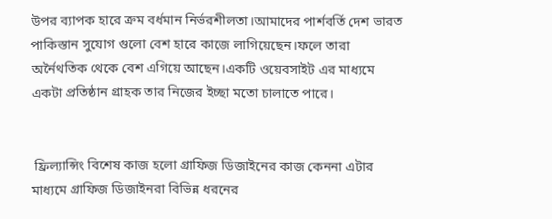উপর ব্যাপক হারে ক্রম বর্ধমান নির্ভরশীলতা।আমাদের পার্শবর্তি দেশ ভারত পাকিস্তান সুযোগ গুলো বেশ হারে কাজে লাগিয়েছেন।ফলে তারা অর্নৈথতিক থেকে বেশ এগিয়ে আছেন।একটি ওয়েবসাইট এর মাধ্যমে একটা প্রতিষ্ঠান গ্রাহক তার নিজের ইচ্ছা মতো চালাতে পারে।


 ফ্রিল্যান্সিং বিশেষ কাজ হলো গ্রাফিজ ডিজাইনের কাজ কেননা এটার মাধ্যমে গ্রাফিজ ডিজাইনরা বিভিন্ন ধরনের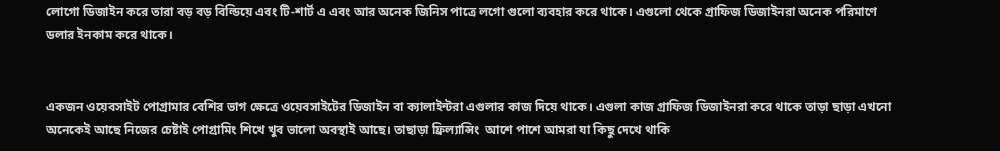লোগো ডিজাইন করে তারা বড় বড় বিল্ডিয়ে এবং টি-শার্ট এ এবং আর অনেক জিনিস পাত্রে লগো গুলো ব্যবহার করে থাকে। এগুলো থেকে গ্রাফিজ ডিজাইনরা অনেক পরিমাণে ডলার ইনকাম করে থাকে।


একজন ওয়েবসাইট পোগ্রামার বেশির ভাগ ক্ষেত্রে ওয়েবসাইটের ডিজাইন বা ক্যালাইন্টরা এগুলার কাজ দিয়ে থাকে। এগুলা কাজ গ্রাফিজ ডিজাইনরা করে থাকে তাড়া ছাড়া এখনো অনেকেই আছে নিজের চেষ্টাই পোগ্রামিং শিখে খুব ভালো অবস্থাই আছে। তাছাড়া ফ্রিল্যান্সিং  আশে পাশে আমরা যা কিছু দেখে থাকি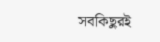সবকিছুরই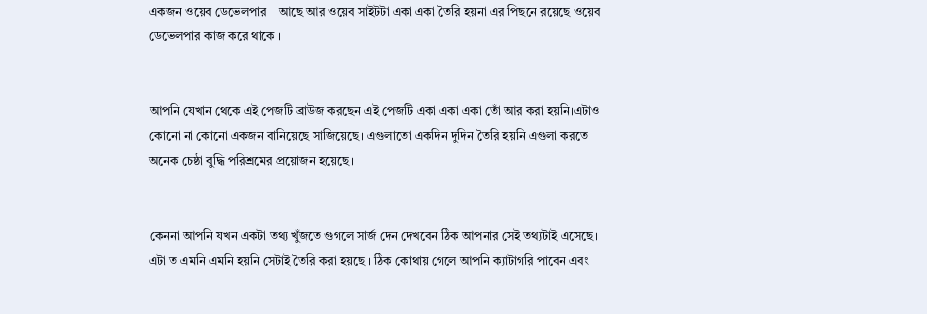একজন ওয়েব ডেভেলপার    আছে আর ওয়েব সাইটটা একা একা তৈরি হয়না এর পিছনে রয়েছে ওয়েব ডেভেলপার কাজ করে থাকে ।


আপনি যেখান থেকে এই পেজটি ব্রাউজ করছেন এই পেজটি একা একা একা তোঁ আর করা হয়নি।এটাও কোনো না কোনো একজন বানিয়েছে সাজিয়েছে। এগুলাতো একদিন দুদিন তৈরি হয়নি এগুলা করতে অনেক চেষ্ঠা বুদ্ধি পরিশ্রমের প্রয়োজন হয়েছে।


কেননা আপনি যখন একটা তথ্য খুঁজতে গুগলে সার্জ দেন দেখবেন ঠিক আপনার সেই তথ্যটাই এসেছে। এটা ত এমনি এমনি হয়নি সেটাই তৈরি করা হয়ছে । ঠিক কোথায় গেলে আপনি ক্যাটাগরি পাবেন এবং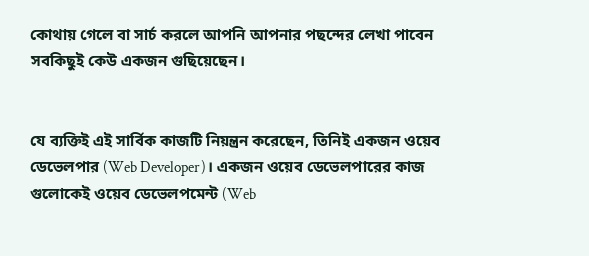কোথায় গেলে বা সার্চ করলে আপনি আপনার পছন্দের লেখা পাবেন সবকিছুই কেউ একজন গুছিয়েছেন।


যে ব্যক্তিই এই সার্বিক কাজটি নিয়ন্ত্রন করেছেন, তিনিই একজন ওয়েব ডেভেলপার (Web Developer)। একজন ওয়েব ডেভেলপারের কাজ গুলোকেই ওয়েব ডেভেলপমেন্ট (Web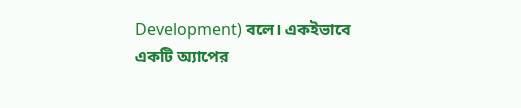Development) বলে। একইভাবে একটি অ্যাপের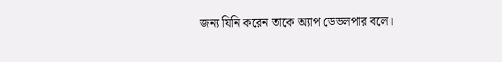জন্য যিনি করেন তাকে অ্যাপ ডেভলপার বলে।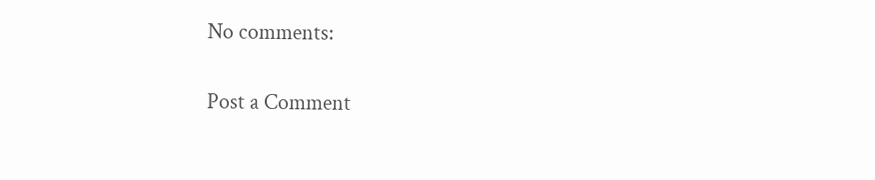No comments:

Post a Comment